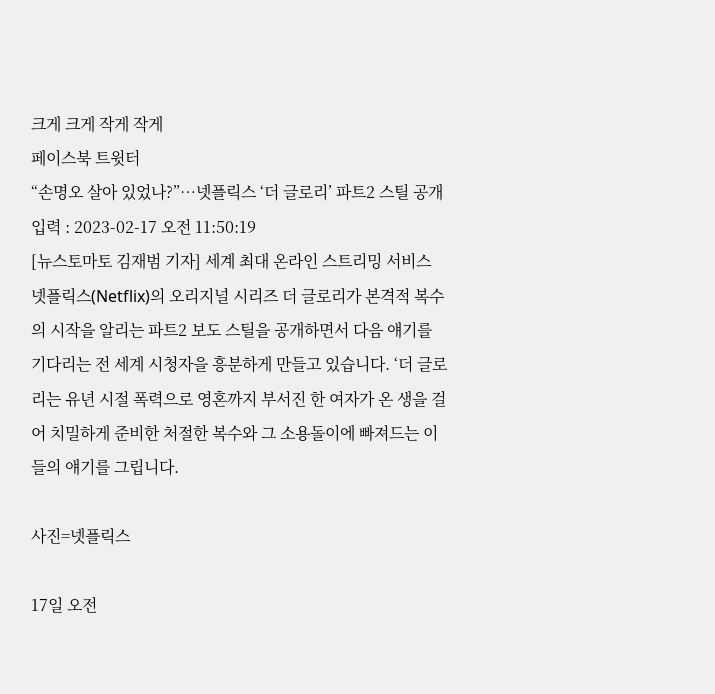크게 크게 작게 작게
페이스북 트윗터
“손명오 살아 있었나?”…넷플릭스 ‘더 글로리’ 파트2 스틸 공개
입력 : 2023-02-17 오전 11:50:19
[뉴스토마토 김재범 기자] 세계 최대 온라인 스트리밍 서비스 넷플릭스(Netflix)의 오리지널 시리즈 더 글로리가 본격적 복수의 시작을 알리는 파트2 보도 스틸을 공개하면서 다음 얘기를 기다리는 전 세계 시청자을 흥분하게 만들고 있습니다. ‘더 글로리는 유년 시절 폭력으로 영혼까지 부서진 한 여자가 온 생을 걸어 치밀하게 준비한 처절한 복수와 그 소용돌이에 빠져드는 이들의 얘기를 그립니다.

사진=넷플릭스

17일 오전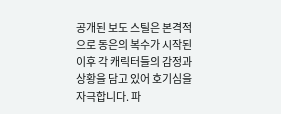공개된 보도 스틸은 본격적으로 동은의 복수가 시작된 이후 각 캐릭터들의 감정과 상황을 담고 있어 호기심을 자극합니다. 파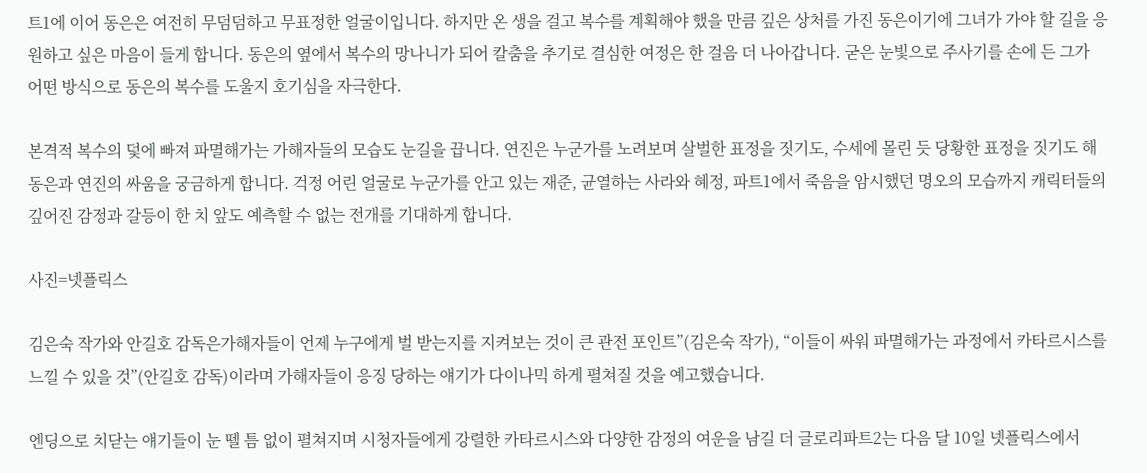트1에 이어 동은은 여전히 무덤덤하고 무표정한 얼굴이입니다. 하지만 온 생을 걸고 복수를 계획해야 했을 만큼 깊은 상처를 가진 동은이기에 그녀가 가야 할 길을 응원하고 싶은 마음이 들게 합니다. 동은의 옆에서 복수의 망나니가 되어 칼춤을 추기로 결심한 여정은 한 걸음 더 나아갑니다. 굳은 눈빛으로 주사기를 손에 든 그가 어떤 방식으로 동은의 복수를 도울지 호기심을 자극한다.

본격적 복수의 덫에 빠져 파멸해가는 가해자들의 모습도 눈길을 끕니다. 연진은 누군가를 노려보며 살벌한 표정을 짓기도, 수세에 몰린 듯 당황한 표정을 짓기도 해 동은과 연진의 싸움을 궁금하게 합니다. 걱정 어린 얼굴로 누군가를 안고 있는 재준, 균열하는 사라와 혜정, 파트1에서 죽음을 암시했던 명오의 모습까지 캐릭터들의 깊어진 감정과 갈등이 한 치 앞도 예측할 수 없는 전개를 기대하게 합니다.

사진=넷플릭스

김은숙 작가와 안길호 감독은가해자들이 언제 누구에게 벌 받는지를 지켜보는 것이 큰 관전 포인트”(김은숙 작가), “이들이 싸워 파멸해가는 과정에서 카타르시스를 느낄 수 있을 것”(안길호 감독)이라며 가해자들이 응징 당하는 얘기가 다이나믹 하게 펼쳐질 것을 예고했습니다.

엔딩으로 치닫는 얘기들이 눈 뗄 틈 없이 펼쳐지며 시청자들에게 강렬한 카타르시스와 다양한 감정의 여운을 남길 더 글로리파트2는 다음 달 10일 넷플릭스에서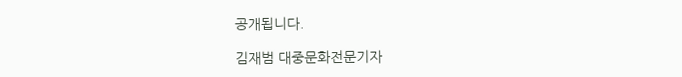공개됩니다.

김재범 대중문화전문기자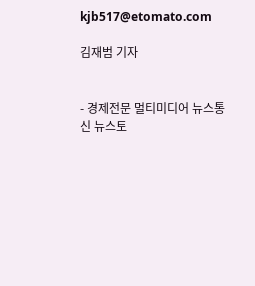kjb517@etomato.com

김재범 기자


- 경제전문 멀티미디어 뉴스통신 뉴스토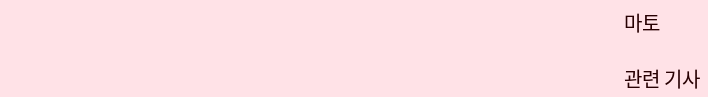마토

관련 기사